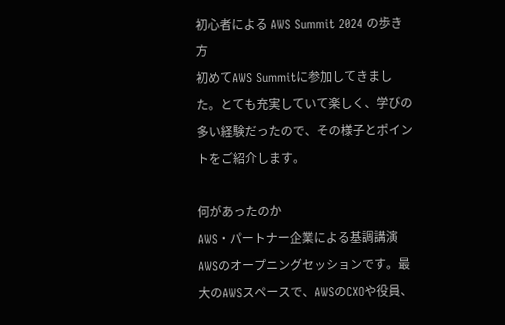初心者による AWS Summit 2024 の歩き方
初めてAWS Summitに参加してきました。とても充実していて楽しく、学びの多い経験だったので、その様子とポイントをご紹介します。

何があったのか
AWS・パートナー企業による基調講演
AWSのオープニングセッションです。最大のAWSスペースで、AWSのCXOや役員、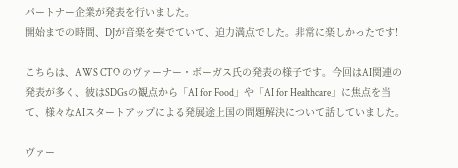パートナー企業が発表を行いました。
開始までの時間、DJが音楽を奏でていて、迫力満点でした。非常に楽しかったです!

こちらは、AWS CTO のヴァーナー・ボーガス氏の発表の様子です。今回はAI関連の発表が多く、彼はSDGsの観点から「AI for Food」や「AI for Healthcare」に焦点を当て、様々なAIスタートアップによる発展途上国の問題解決について話していました。

ヴァー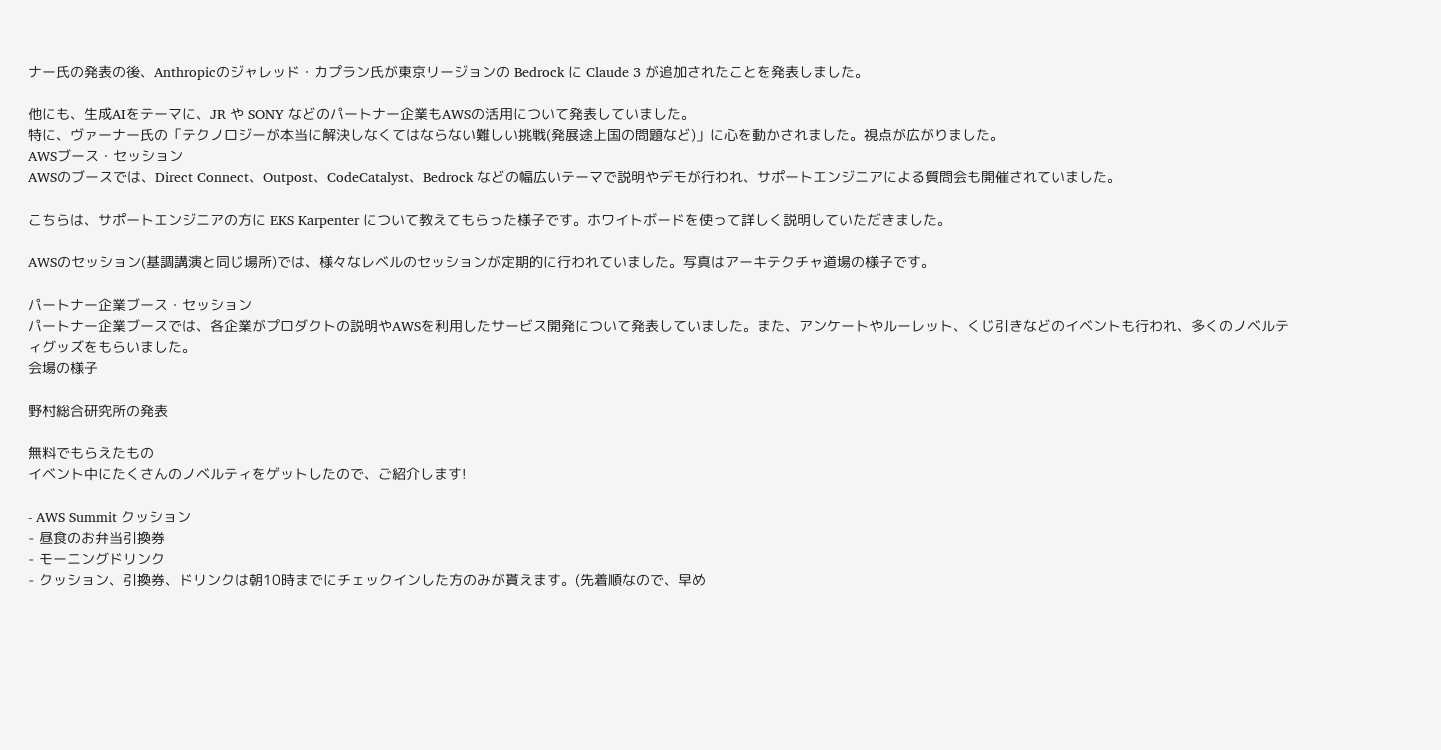ナー氏の発表の後、Anthropicのジャレッド・カプラン氏が東京リージョンの Bedrock に Claude 3 が追加されたことを発表しました。

他にも、生成AIをテーマに、JR や SONY などのパートナー企業もAWSの活用について発表していました。
特に、ヴァーナー氏の「テクノロジーが本当に解決しなくてはならない難しい挑戦(発展途上国の問題など)」に心を動かされました。視点が広がりました。
AWSブース・セッション
AWSのブースでは、Direct Connect、Outpost、CodeCatalyst、Bedrock などの幅広いテーマで説明やデモが行われ、サポートエンジニアによる質問会も開催されていました。

こちらは、サポートエンジニアの方に EKS Karpenter について教えてもらった様子です。ホワイトボードを使って詳しく説明していただきました。

AWSのセッション(基調講演と同じ場所)では、様々なレベルのセッションが定期的に行われていました。写真はアーキテクチャ道場の様子です。

パートナー企業ブース・セッション
パートナー企業ブースでは、各企業がプロダクトの説明やAWSを利用したサービス開発について発表していました。また、アンケートやルーレット、くじ引きなどのイベントも行われ、多くのノベルティグッズをもらいました。
会場の様子

野村総合研究所の発表

無料でもらえたもの
イベント中にたくさんのノベルティをゲットしたので、ご紹介します!

- AWS Summit クッション
- 昼食のお弁当引換券
- モーニングドリンク
- クッション、引換券、ドリンクは朝10時までにチェックインした方のみが貰えます。(先着順なので、早め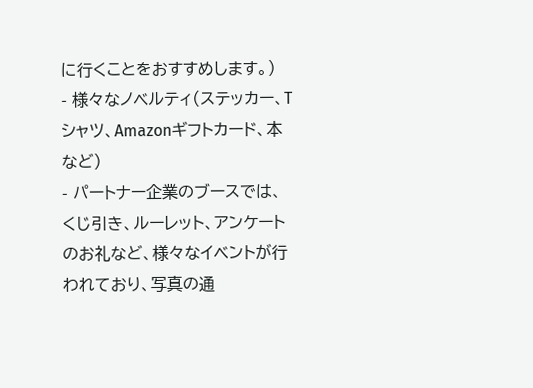に行くことをおすすめします。)
- 様々なノベルティ(ステッカー、Tシャツ、Amazonギフトカード、本など)
- パートナー企業のブースでは、くじ引き、ルーレット、アンケートのお礼など、様々なイベントが行われており、写真の通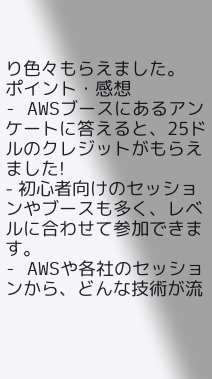り色々もらえました。
ポイント・感想
- AWSブースにあるアンケートに答えると、25ドルのクレジットがもらえました!
- 初心者向けのセッションやブースも多く、レベルに合わせて参加できます。
- AWSや各社のセッションから、どんな技術が流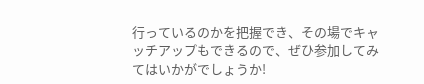行っているのかを把握でき、その場でキャッチアップもできるので、ぜひ参加してみてはいかがでしょうか!